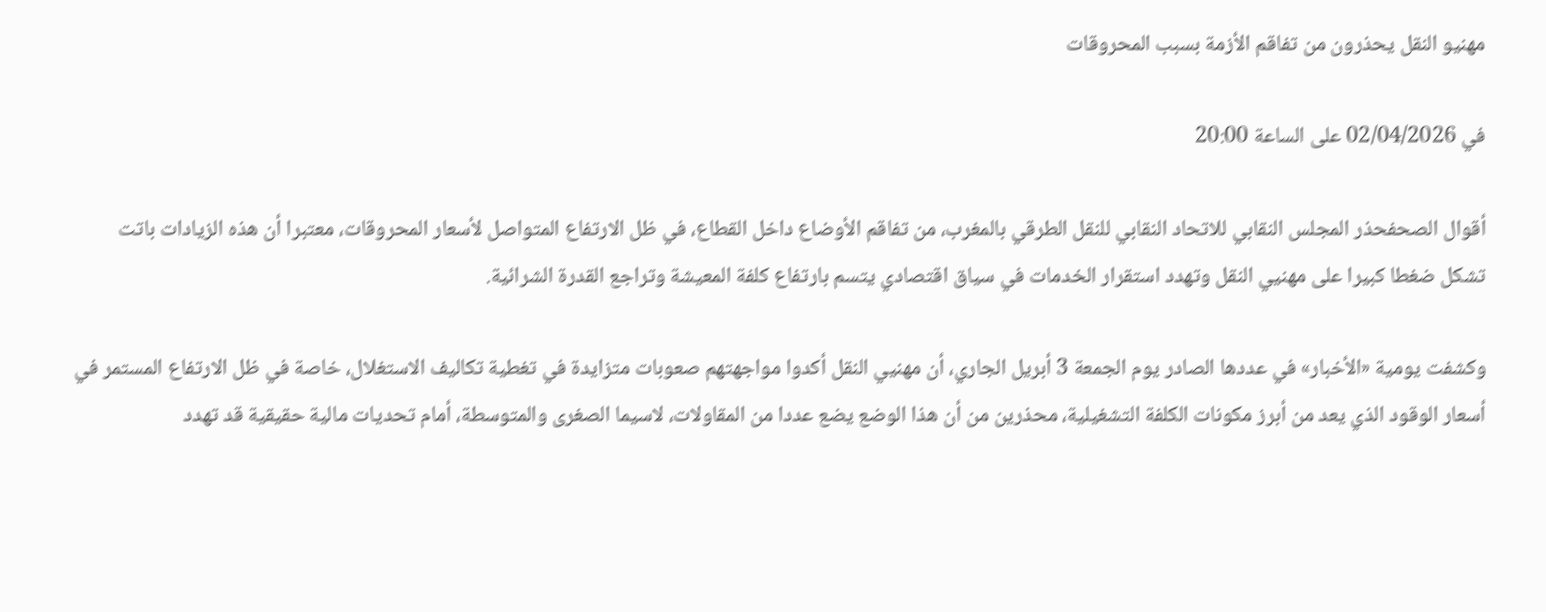مهنيو النقل يحذرون من تفاقم الأزمة بسبب المحروقات

في 02/04/2026 على الساعة 20:00

أقوال الصحفحذر المجلس النقابي للاتحاد النقابي للنقل الطرقي بالمغرب، من تفاقم الأوضاع داخل القطاع، في ظل الارتفاع المتواصل لأسعار المحروقات، معتبرا أن هذه الزيادات باتت تشكل ضغطا كبيرا على مهنيي النقل وتهدد استقرار الخدمات في سياق اقتصادي يتسم بارتفاع كلفة المعيشة وتراجع القدرة الشرائية.

وكشفت يومية «الأخبار» في عددها الصادر يوم الجمعة 3 أبريل الجاري، أن مهنيي النقل أكدوا مواجهتهم صعوبات متزايدة في تغطية تكاليف الاستغلال، خاصة في ظل الارتفاع المستمر في أسعار الوقود الذي يعد من أبرز مكونات الكلفة التشغيلية، محذرين من أن هذا الوضع يضع عددا من المقاولات، لاسيما الصغرى والمتوسطة، أمام تحديات مالية حقيقية قد تهدد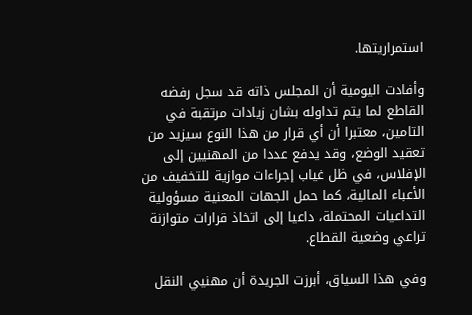استمراريتها.

وأفادت اليومية أن المجلس ذاته قد سجل رفضه القاطع لما يتم تداوله بشان زيادات مرتقبة في التامين، معتبرا أن أي قرار من هذا النوع سيزيد من تعقيد الوضع، وقد يدفع عددا من المهنيين إلى الإفلاس، في ظل غياب إجراءات موازية للتخفيف من الأعباء المالية، كما حمل الجهات المعنية مسؤولية التداعيات المحتملة، داعيا إلى اتخاذ قرارات متوازنة تراعي وضعية القطاع.

وفي هذا السياق، أبرزت الجريدة أن مهنيي النقل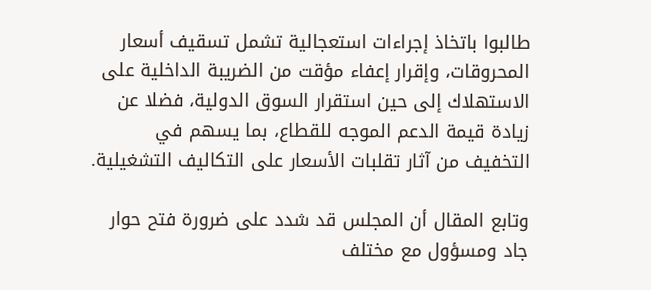طالبوا باتخاذ إجراءات استعجالية تشمل تسقيف أسعار المحروقات، وإقرار إعفاء مؤقت من الضريبة الداخلية على الاستهلاك إلى حين استقرار السوق الدولية، فضلا عن زيادة قيمة الدعم الموجه للقطاع، بما يسهم في التخفيف من آثار تقلبات الأسعار على التكاليف التشغيلية.

وتابع المقال أن المجلس قد شدد على ضرورة فتح حوار جاد ومسؤول مع مختلف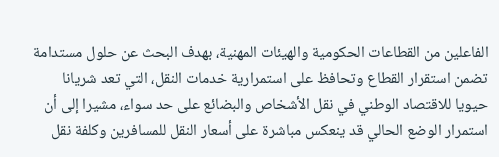الفاعلين من القطاعات الحكومية والهيئات المهنية، بهدف البحث عن حلول مستدامة تضمن استقرار القطاع وتحافظ على استمرارية خدمات النقل، التي تعد شريانا حيويا للاقتصاد الوطني في نقل الأشخاص والبضائع على حد سواء، مشيرا إلى أن استمرار الوضع الحالي قد ينعكس مباشرة على أسعار النقل للمسافرين وكلفة نقل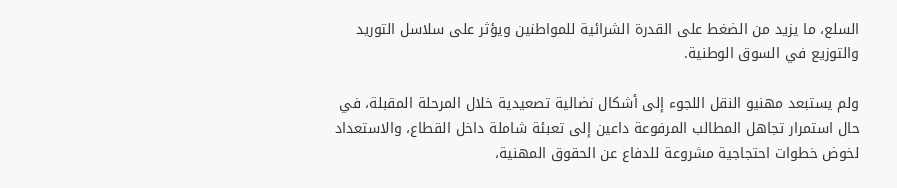السلع، ما يزيد من الضغط على القدرة الشرائية للمواطنين ويؤثر على سلاسل التوريد والتوزيع في السوق الوطنية.

ولم يستبعد مهنيو النقل اللجوء إلى أشكال نضالية تصعيدية خلال المرحلة المقبلة، في حال استمرار تجاهل المطالب المرفوعة داعين إلى تعبئة شاملة داخل القطاع، والاستعداد لخوض خطوات احتجاجية مشروعة للدفاع عن الحقوق المهنية،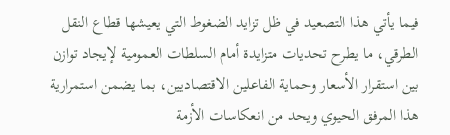فيما يأتي هذا التصعيد في ظل تزايد الضغوط التي يعيشها قطاع النقل الطرقي، ما يطرح تحديات متزايدة أمام السلطات العمومية لإيجاد توازن بين استقرار الأسعار وحماية الفاعلين الاقتصاديين، بما يضمن استمرارية هذا المرفق الحيوي ويحد من انعكاسات الأزمة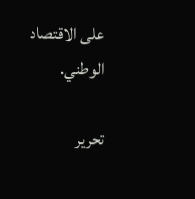على الاقتصاد الوطني.

تحرير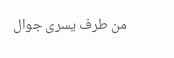من طرف يسرى جوال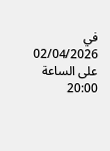في 02/04/2026 على الساعة 20:00